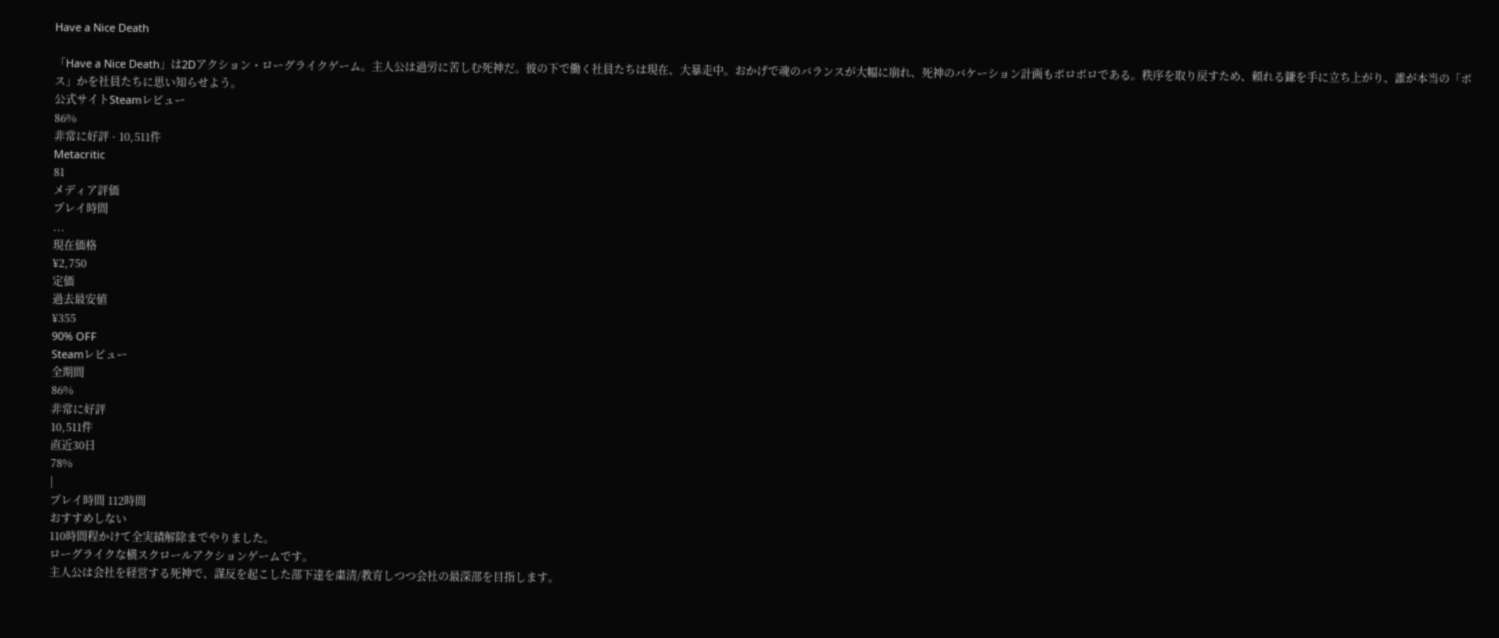Have a Nice Death

「Have a Nice Death」は2Dアクション・ローグライクゲーム。主人公は過労に苦しむ死神だ。彼の下で働く社員たちは現在、大暴走中。おかげで魂のバランスが大幅に崩れ、死神のバケーション計画もボロボロである。秩序を取り戻すため、頼れる鎌を手に立ち上がり、誰が本当の「ボス」かを社員たちに思い知らせよう。
公式サイトSteamレビュー
86%
非常に好評 · 10,511件
Metacritic
81
メディア評価
プレイ時間
...
現在価格
¥2,750
定価
過去最安値
¥355
90% OFF
Steamレビュー
全期間
86%
非常に好評
10,511件
直近30日
78%
|
プレイ時間 112時間
おすすめしない
110時間程かけて全実績解除までやりました。
ローグライクな横スクロールアクションゲームです。
主人公は会社を経営する死神で、謀反を起こした部下達を粛清/教育しつつ会社の最深部を目指します。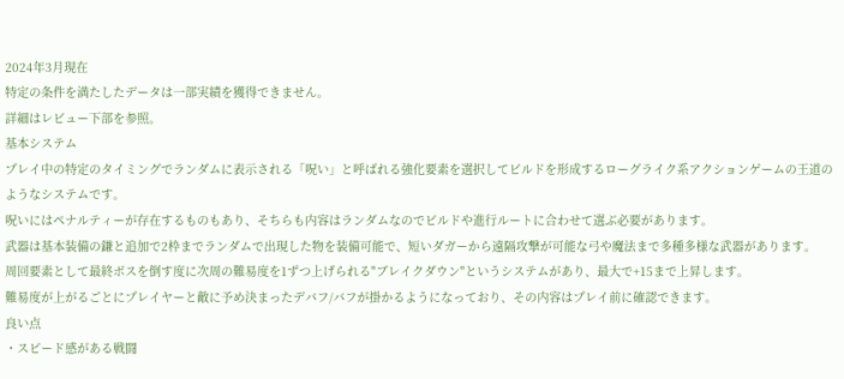2024年3月現在
特定の条件を満たしたデータは一部実績を獲得できません。
詳細はレビュー下部を参照。
基本システム
プレイ中の特定のタイミングでランダムに表示される「呪い」と呼ばれる強化要素を選択してビルドを形成するローグライク系アクションゲームの王道のようなシステムです。
呪いにはペナルティーが存在するものもあり、そちらも内容はランダムなのでビルドや進行ルートに合わせて選ぶ必要があります。
武器は基本装備の鎌と追加で2枠までランダムで出現した物を装備可能で、短いダガーから遠隔攻撃が可能な弓や魔法まで多種多様な武器があります。
周回要素として最終ボスを倒す度に次周の難易度を1ずつ上げられる"ブレイクダウン"というシステムがあり、最大で+15まで上昇します。
難易度が上がるごとにプレイヤーと敵に予め決まったデバフ/バフが掛かるようになっており、その内容はプレイ前に確認できます。
良い点
・スピード感がある戦闘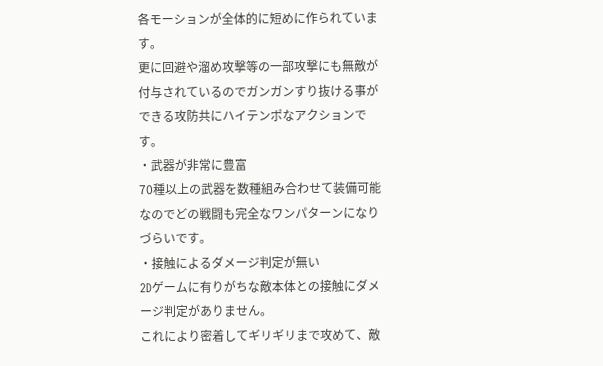各モーションが全体的に短めに作られています。
更に回避や溜め攻撃等の一部攻撃にも無敵が付与されているのでガンガンすり抜ける事ができる攻防共にハイテンポなアクションです。
・武器が非常に豊富
70種以上の武器を数種組み合わせて装備可能なのでどの戦闘も完全なワンパターンになりづらいです。
・接触によるダメージ判定が無い
2Dゲームに有りがちな敵本体との接触にダメージ判定がありません。
これにより密着してギリギリまで攻めて、敵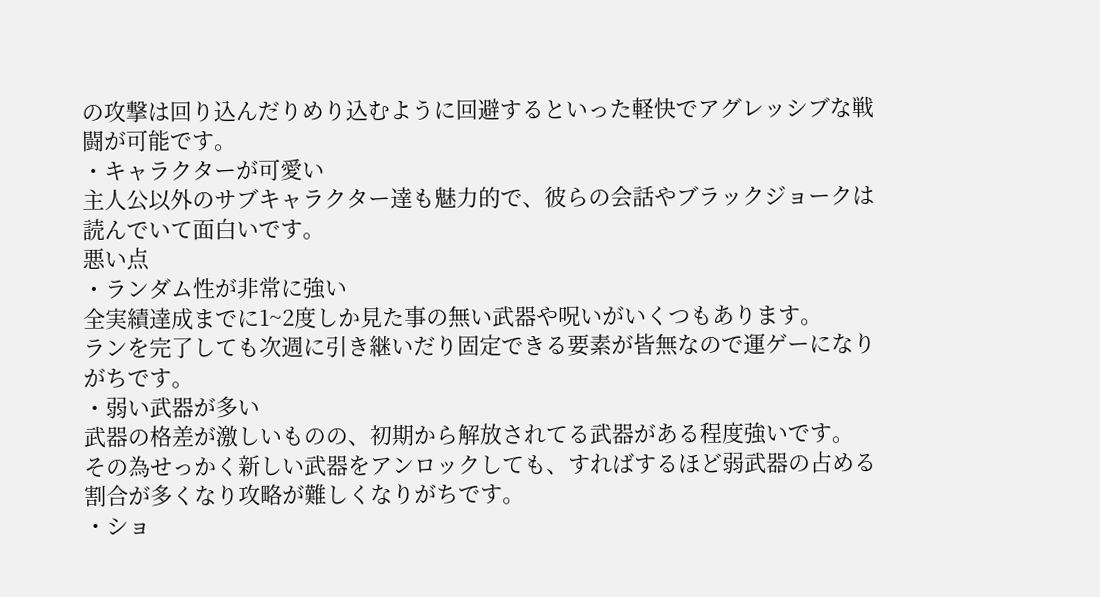の攻撃は回り込んだりめり込むように回避するといった軽快でアグレッシブな戦闘が可能です。
・キャラクターが可愛い
主人公以外のサブキャラクター達も魅力的で、彼らの会話やブラックジョークは読んでいて面白いです。
悪い点
・ランダム性が非常に強い
全実績達成までに1~2度しか見た事の無い武器や呪いがいくつもあります。
ランを完了しても次週に引き継いだり固定できる要素が皆無なので運ゲーになりがちです。
・弱い武器が多い
武器の格差が激しいものの、初期から解放されてる武器がある程度強いです。
その為せっかく新しい武器をアンロックしても、すればするほど弱武器の占める割合が多くなり攻略が難しくなりがちです。
・ショ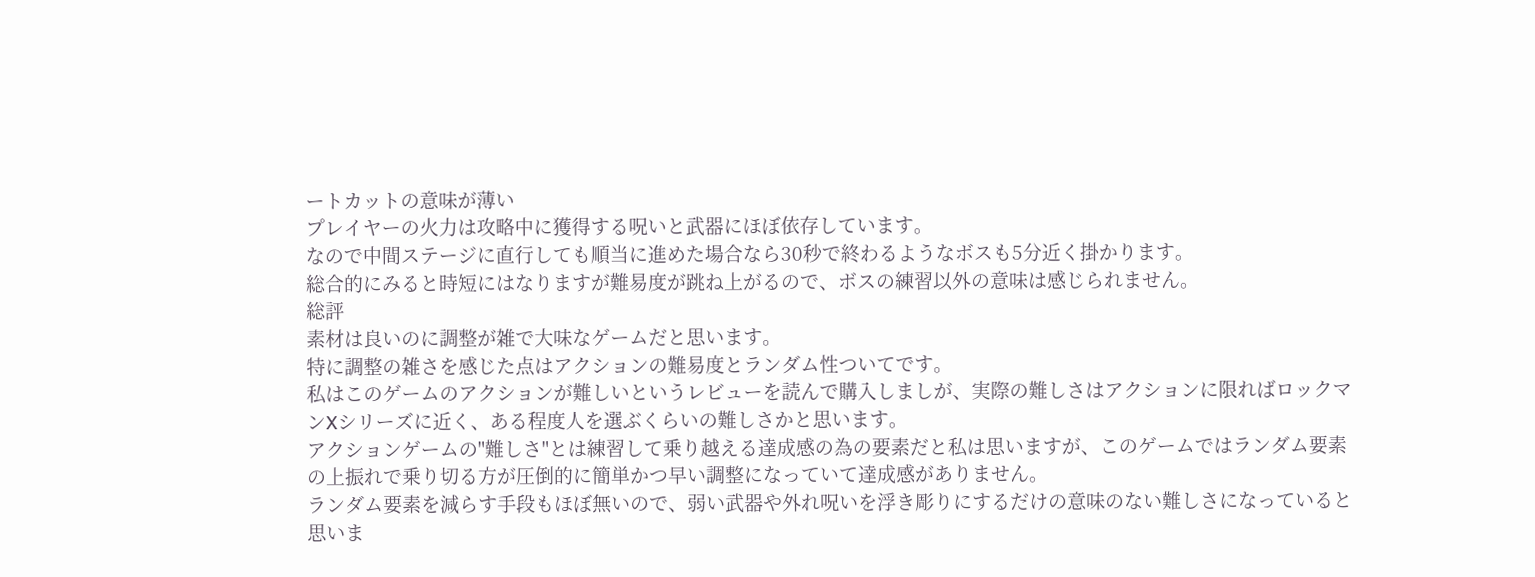ートカットの意味が薄い
プレイヤーの火力は攻略中に獲得する呪いと武器にほぼ依存しています。
なので中間ステージに直行しても順当に進めた場合なら30秒で終わるようなボスも5分近く掛かります。
総合的にみると時短にはなりますが難易度が跳ね上がるので、ボスの練習以外の意味は感じられません。
総評
素材は良いのに調整が雑で大味なゲームだと思います。
特に調整の雑さを感じた点はアクションの難易度とランダム性ついてです。
私はこのゲームのアクションが難しいというレビューを読んで購入しましが、実際の難しさはアクションに限ればロックマンXシリーズに近く、ある程度人を選ぶくらいの難しさかと思います。
アクションゲームの"難しさ"とは練習して乗り越える達成感の為の要素だと私は思いますが、このゲームではランダム要素の上振れで乗り切る方が圧倒的に簡単かつ早い調整になっていて達成感がありません。
ランダム要素を減らす手段もほぼ無いので、弱い武器や外れ呪いを浮き彫りにするだけの意味のない難しさになっていると思いま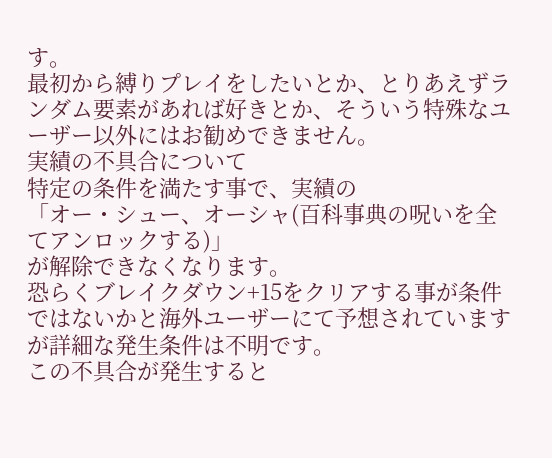す。
最初から縛りプレイをしたいとか、とりあえずランダム要素があれば好きとか、そういう特殊なユーザー以外にはお勧めできません。
実績の不具合について
特定の条件を満たす事で、実績の
「オー・シュー、オーシャ(百科事典の呪いを全てアンロックする)」
が解除できなくなります。
恐らくブレイクダウン+15をクリアする事が条件ではないかと海外ユーザーにて予想されていますが詳細な発生条件は不明です。
この不具合が発生すると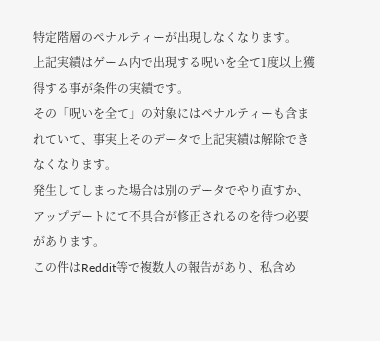特定階層のペナルティーが出現しなくなります。
上記実績はゲーム内で出現する呪いを全て1度以上獲得する事が条件の実績です。
その「呪いを全て」の対象にはペナルティーも含まれていて、事実上そのデータで上記実績は解除できなくなります。
発生してしまった場合は別のデータでやり直すか、アップデートにて不具合が修正されるのを待つ必要があります。
この件はReddit等で複数人の報告があり、私含め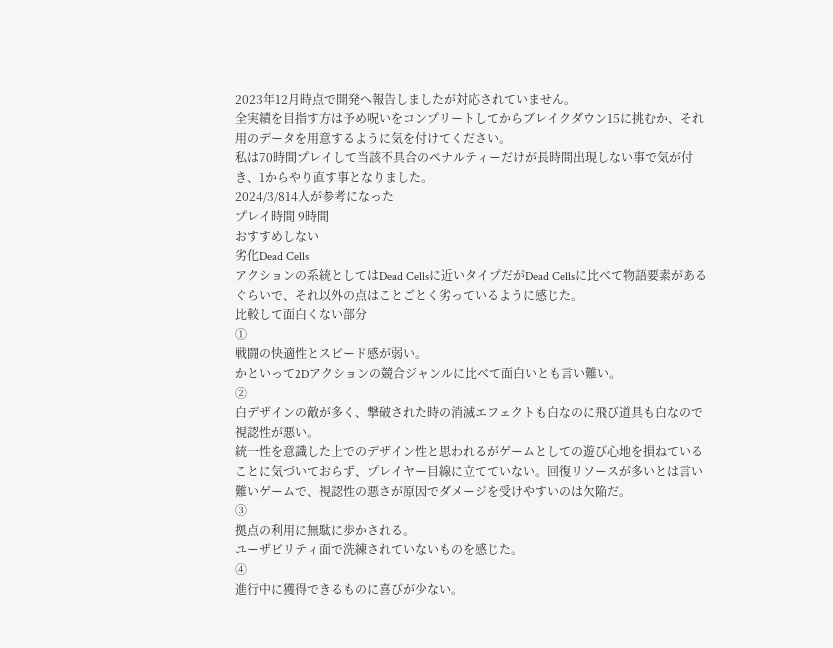2023年12月時点で開発へ報告しましたが対応されていません。
全実績を目指す方は予め呪いをコンプリートしてからブレイクダウン15に挑むか、それ用のデータを用意するように気を付けてください。
私は70時間プレイして当該不具合のペナルティーだけが長時間出現しない事で気が付き、1からやり直す事となりました。
2024/3/814人が参考になった
プレイ時間 9時間
おすすめしない
劣化Dead Cells
アクションの系統としてはDead Cellsに近いタイプだがDead Cellsに比べて物語要素があるぐらいで、それ以外の点はことごとく劣っているように感じた。
比較して面白くない部分
①
戦闘の快適性とスピード感が弱い。
かといって2Dアクションの競合ジャンルに比べて面白いとも言い難い。
②
白デザインの敵が多く、撃破された時の消滅エフェクトも白なのに飛び道具も白なので視認性が悪い。
統一性を意識した上でのデザイン性と思われるがゲームとしての遊び心地を損ねていることに気づいておらず、プレイヤー目線に立てていない。回復リソースが多いとは言い難いゲームで、視認性の悪さが原因でダメージを受けやすいのは欠陥だ。
③
拠点の利用に無駄に歩かされる。
ユーザビリティ面で洗練されていないものを感じた。
④
進行中に獲得できるものに喜びが少ない。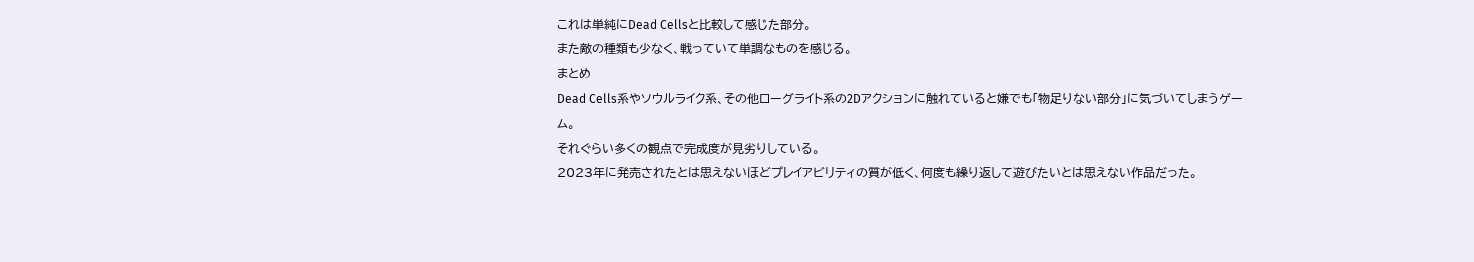これは単純にDead Cellsと比較して感じた部分。
また敵の種類も少なく、戦っていて単調なものを感じる。
まとめ
Dead Cells系やソウルライク系、その他ローグライト系の2Dアクションに触れていると嫌でも「物足りない部分」に気づいてしまうゲーム。
それぐらい多くの観点で完成度が見劣りしている。
2023年に発売されたとは思えないほどプレイアビリティの質が低く、何度も繰り返して遊びたいとは思えない作品だった。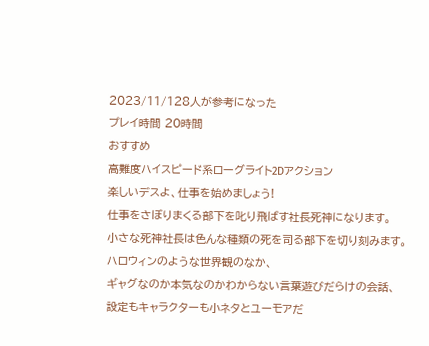2023/11/128人が参考になった
プレイ時間 20時間
おすすめ
高難度ハイスピード系ローグライト2Dアクション
楽しいデスよ、仕事を始めましょう!
仕事をさぼりまくる部下を叱り飛ばす社長死神になります。
小さな死神社長は色んな種類の死を司る部下を切り刻みます。
ハロウィンのような世界観のなか、
ギャグなのか本気なのかわからない言葉遊びだらけの会話、
設定もキャラクターも小ネタとユーモアだ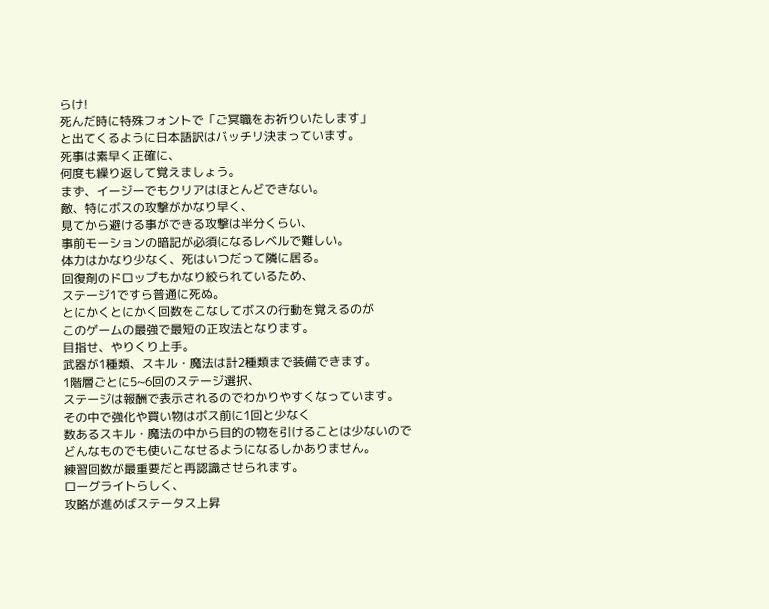らけ!
死んだ時に特殊フォントで「ご冥職をお祈りいたします」
と出てくるように日本語訳はバッチリ決まっています。
死事は素早く正確に、
何度も繰り返して覚えましょう。
まず、イージーでもクリアはほとんどできない。
敵、特にボスの攻撃がかなり早く、
見てから避ける事ができる攻撃は半分くらい、
事前モーションの暗記が必須になるレベルで難しい。
体力はかなり少なく、死はいつだって隣に居る。
回復剤のドロップもかなり絞られているため、
ステージ1ですら普通に死ぬ。
とにかくとにかく回数をこなしてボスの行動を覚えるのが
このゲームの最強で最短の正攻法となります。
目指せ、やりくり上手。
武器が1種類、スキル・魔法は計2種類まで装備できます。
1階層ごとに5~6回のステージ選択、
ステージは報酬で表示されるのでわかりやすくなっています。
その中で強化や買い物はボス前に1回と少なく
数あるスキル・魔法の中から目的の物を引けることは少ないので
どんなものでも使いこなせるようになるしかありません。
練習回数が最重要だと再認識させられます。
ローグライトらしく、
攻略が進めばステータス上昇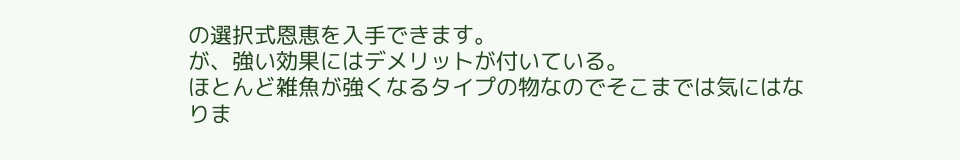の選択式恩恵を入手できます。
が、強い効果にはデメリットが付いている。
ほとんど雑魚が強くなるタイプの物なのでそこまでは気にはなりま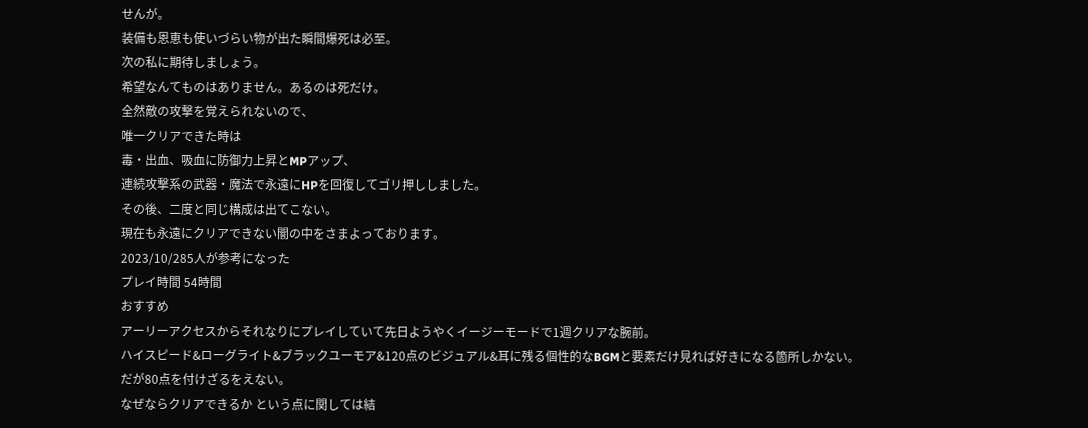せんが。
装備も恩恵も使いづらい物が出た瞬間爆死は必至。
次の私に期待しましょう。
希望なんてものはありません。あるのは死だけ。
全然敵の攻撃を覚えられないので、
唯一クリアできた時は
毒・出血、吸血に防御力上昇とMPアップ、
連続攻撃系の武器・魔法で永遠にHPを回復してゴリ押ししました。
その後、二度と同じ構成は出てこない。
現在も永遠にクリアできない闇の中をさまよっております。
2023/10/285人が参考になった
プレイ時間 54時間
おすすめ
アーリーアクセスからそれなりにプレイしていて先日ようやくイージーモードで1週クリアな腕前。
ハイスピード&ローグライト&ブラックユーモア&120点のビジュアル&耳に残る個性的なBGMと要素だけ見れば好きになる箇所しかない。だが80点を付けざるをえない。
なぜならクリアできるか という点に関しては結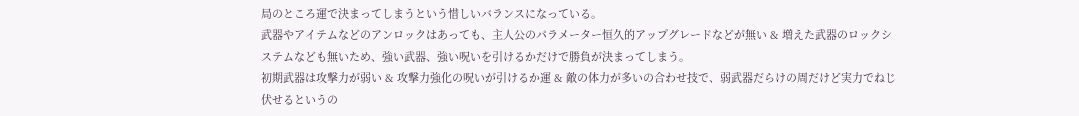局のところ運で決まってしまうという惜しいバランスになっている。
武器やアイテムなどのアンロックはあっても、主人公のパラメーター恒久的アップグレードなどが無い & 増えた武器のロックシステムなども無いため、強い武器、強い呪いを引けるかだけで勝負が決まってしまう。
初期武器は攻撃力が弱い & 攻撃力強化の呪いが引けるか運 & 敵の体力が多いの合わせ技で、弱武器だらけの周だけど実力でねじ伏せるというの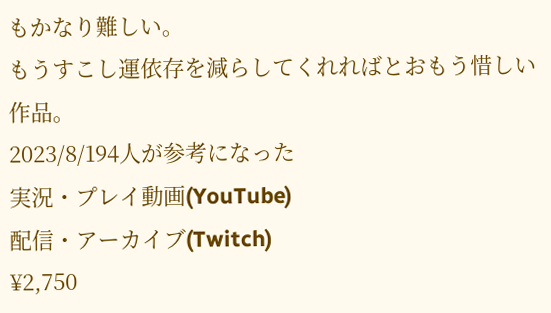もかなり難しい。
もうすこし運依存を減らしてくれればとおもう惜しい作品。
2023/8/194人が参考になった
実況・プレイ動画(YouTube)
配信・アーカイブ(Twitch)
¥2,750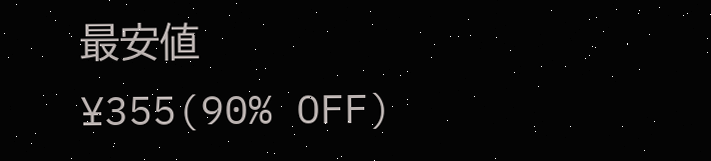最安値 ¥355(90% OFF)